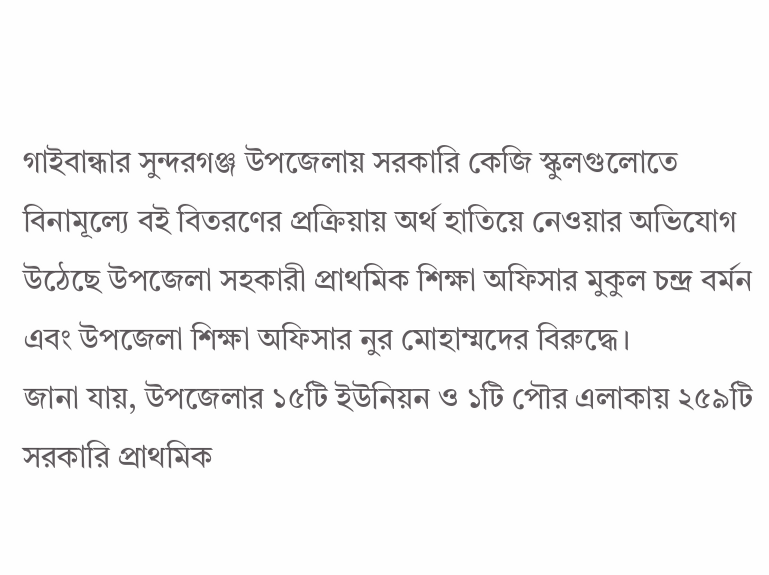গাইবান্ধার সুন্দরগঞ্জ উপজেলায় সরকারি কেজি স্কুলগুলোতে বিনামূল্যে বই বিতরণের প্রক্রিয়ায় অর্থ হাতিয়ে নেওয়ার অভিযোগ উঠেছে উপজেলা সহকারী প্রাথমিক শিক্ষা অফিসার মুকুল চন্দ্র বর্মন এবং উপজেলা শিক্ষা অফিসার নুর মোহাম্মদের বিরুদ্ধে।
জানা যায়, উপজেলার ১৫টি ইউনিয়ন ও ১টি পৌর এলাকায় ২৫৯টি সরকারি প্রাথমিক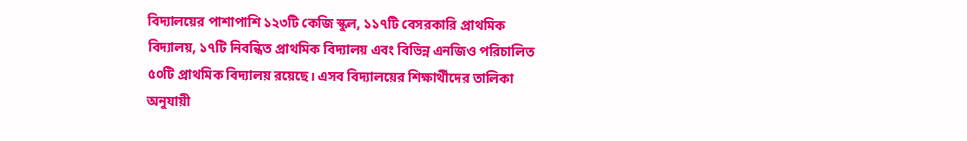বিদ্যালয়ের পাশাপাশি ১২৩টি কেজি স্কুল, ১১৭টি বেসরকারি প্রাথমিক বিদ্যালয়, ১৭টি নিবন্ধিত প্রাথমিক বিদ্যালয় এবং বিভিন্ন এনজিও পরিচালিত ৫০টি প্রাথমিক বিদ্যালয় রয়েছে। এসব বিদ্যালয়ের শিক্ষার্থীদের তালিকা অনুযায়ী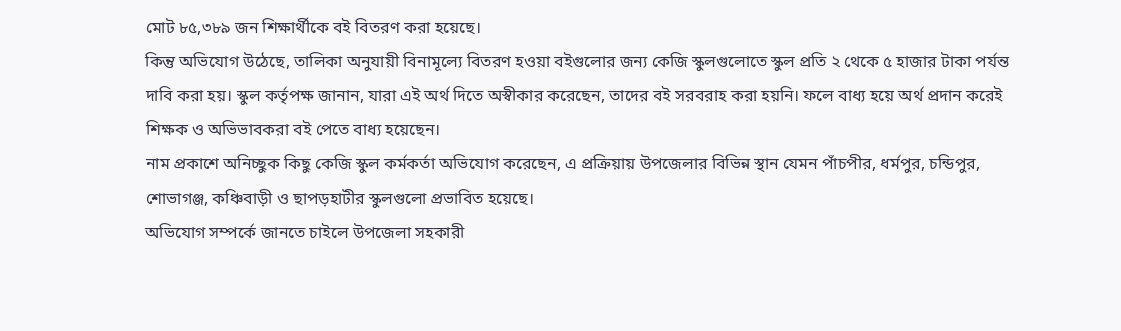মোট ৮৫,৩৮৯ জন শিক্ষার্থীকে বই বিতরণ করা হয়েছে।
কিন্তু অভিযোগ উঠেছে, তালিকা অনুযায়ী বিনামূল্যে বিতরণ হওয়া বইগুলোর জন্য কেজি স্কুলগুলোতে স্কুল প্রতি ২ থেকে ৫ হাজার টাকা পর্যন্ত দাবি করা হয়। স্কুল কর্তৃপক্ষ জানান, যারা এই অর্থ দিতে অস্বীকার করেছেন, তাদের বই সরবরাহ করা হয়নি। ফলে বাধ্য হয়ে অর্থ প্রদান করেই শিক্ষক ও অভিভাবকরা বই পেতে বাধ্য হয়েছেন।
নাম প্রকাশে অনিচ্ছুক কিছু কেজি স্কুল কর্মকর্তা অভিযোগ করেছেন, এ প্রক্রিয়ায় উপজেলার বিভিন্ন স্থান যেমন পাঁচপীর, ধর্মপুর, চন্ডিপুর, শোভাগঞ্জ, কঞ্চিবাড়ী ও ছাপড়হাটীর স্কুলগুলো প্রভাবিত হয়েছে।
অভিযোগ সম্পর্কে জানতে চাইলে উপজেলা সহকারী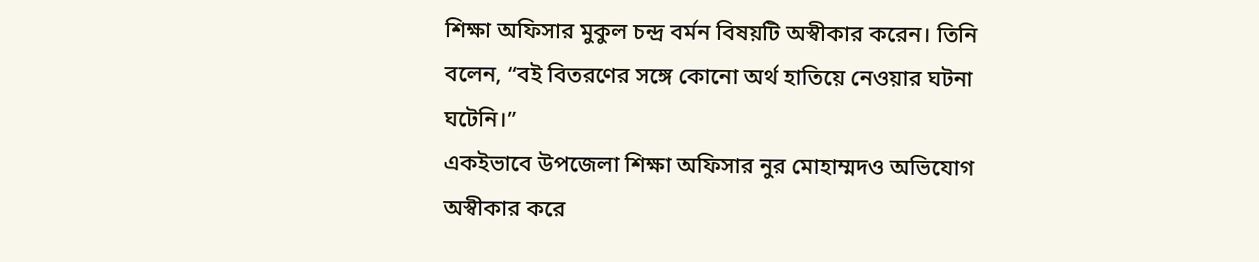শিক্ষা অফিসার মুকুল চন্দ্র বর্মন বিষয়টি অস্বীকার করেন। তিনি বলেন, “বই বিতরণের সঙ্গে কোনো অর্থ হাতিয়ে নেওয়ার ঘটনা ঘটেনি।”
একইভাবে উপজেলা শিক্ষা অফিসার নুর মোহাম্মদও অভিযোগ অস্বীকার করে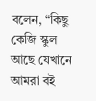বলেন, “কিছু কেজি স্কুল আছে যেখানে আমরা বই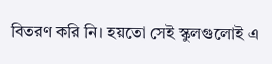বিতরণ করি নি। হয়তো সেই স্কুলগুলোই এ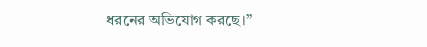ধরনের অভিযোগ করছে।”